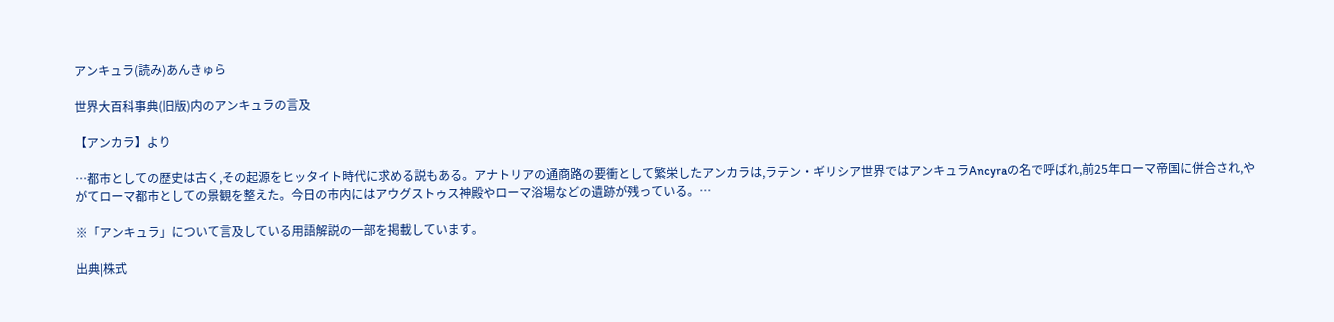アンキュラ(読み)あんきゅら

世界大百科事典(旧版)内のアンキュラの言及

【アンカラ】より

…都市としての歴史は古く,その起源をヒッタイト時代に求める説もある。アナトリアの通商路の要衝として繁栄したアンカラは,ラテン・ギリシア世界ではアンキュラAncyraの名で呼ばれ,前25年ローマ帝国に併合され,やがてローマ都市としての景観を整えた。今日の市内にはアウグストゥス神殿やローマ浴場などの遺跡が残っている。…

※「アンキュラ」について言及している用語解説の一部を掲載しています。

出典|株式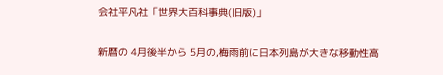会社平凡社「世界大百科事典(旧版)」

新暦の 4月後半から 5月の,梅雨前に日本列島が大きな移動性高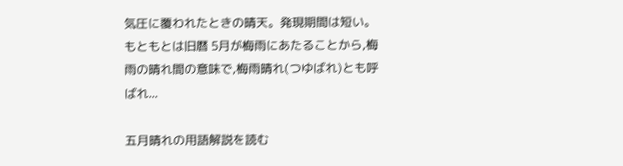気圧に覆われたときの晴天。発現期間は短い。もともとは旧暦 5月が梅雨にあたることから,梅雨の晴れ間の意味で,梅雨晴れ(つゆばれ)とも呼ばれ...

五月晴れの用語解説を読む